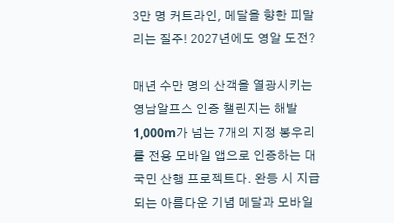3만 명 커트라인, 메달을 향한 피말리는 질주! 2027년에도 영알 도전?

매년 수만 명의 산객을 열광시키는 영남알프스 인증 챌린지는 해발 1,000m가 넘는 7개의 지정 봉우리를 전용 모바일 앱으로 인증하는 대국민 산행 프로젝트다. 완등 시 지급되는 아름다운 기념 메달과 모바일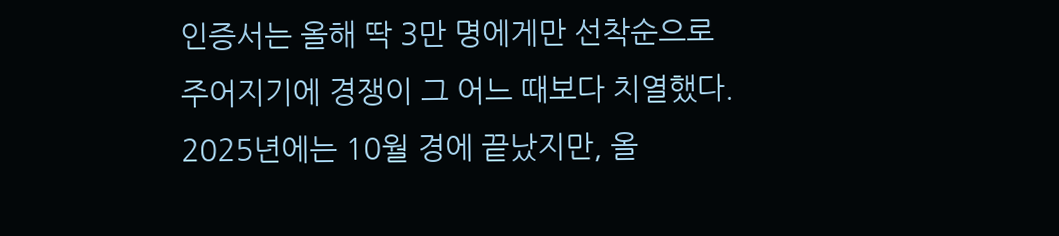인증서는 올해 딱 3만 명에게만 선착순으로 주어지기에 경쟁이 그 어느 때보다 치열했다. 2025년에는 10월 경에 끝났지만, 올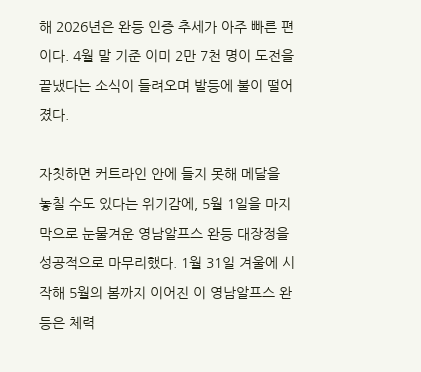해 2026년은 완등 인증 추세가 아주 빠른 편이다. 4월 말 기준 이미 2만 7천 명이 도전을 끝냈다는 소식이 들려오며 발등에 불이 떨어졌다.

자칫하면 커트라인 안에 들지 못해 메달을 놓칠 수도 있다는 위기감에, 5월 1일을 마지막으로 눈물겨운 영남알프스 완등 대장정을 성공적으로 마무리했다. 1월 31일 겨울에 시작해 5월의 봄까지 이어진 이 영남알프스 완등은 체력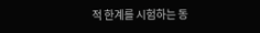적 한계를 시험하는 동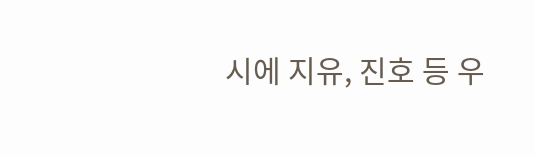시에 지유, 진호 등 우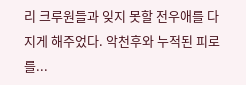리 크루원들과 잊지 못할 전우애를 다지게 해주었다. 악천후와 누적된 피로를...